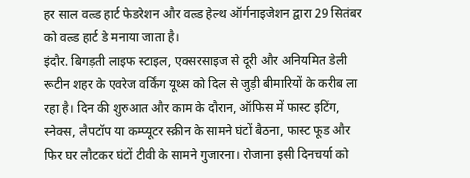हर साल वल्र्ड हार्ट फेडरेशन और वल्र्ड हेल्थ ऑर्गनाइजेशन द्वारा 29 सितंबर को वल्र्ड हार्ट डे मनाया जाता है।
इंदौर. बिगड़ती लाइफ स्टाइल, एक्सरसाइज से दूरी और अनियमित डेली रूटीन शहर के एवरेज वर्किंग यूथ्स को दिल से जुड़ी बीमारियों के करीब ला रहा है। दिन की शुरुआत और काम के दौरान, ऑफिस में फास्ट इटिंग, स्नेक्स, लैपटॉप या कम्प्यूटर स्क्रीन के सामने घंटों बैठना, फास्ट फूड और फिर घर लौटकर घंटों टीवी के सामने गुजारना। रोजाना इसी दिनचर्या को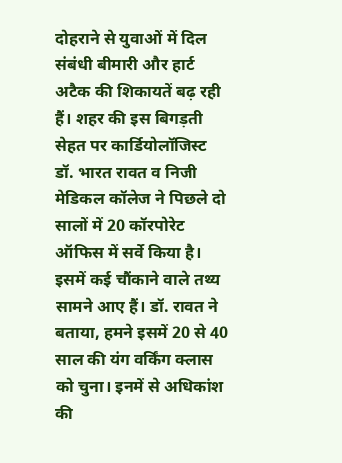दोहराने से युवाओं में दिल संबंधी बीमारी और हार्ट अटैक की शिकायतें बढ़ रही हैं। शहर की इस बिगड़ती सेहत पर कार्डियोलॉजिस्ट डॉ. भारत रावत व निजी मेडिकल कॉलेज ने पिछले दो सालों में 20 कॉरपोरेट ऑफिस में सर्वे किया है। इसमें कई चौंकाने वाले तथ्य सामने आए हैं। डॉ. रावत ने बताया, हमने इसमें 20 से 40 साल की यंग वर्किंग क्लास को चुना। इनमें से अधिकांश की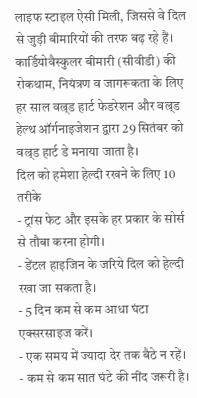लाइफ स्टाइल ऐसी मिली, जिससे वे दिल से जुड़ी बीमारियों की तरफ बढ़ रहे हैं। कार्डियोवैस्कुलर बीमारी (सीवीडी) की रोकथाम, नियंत्रण व जागरूकता के लिए हर साल वल्र्ड हार्ट फेडरेशन और वल्र्ड हेल्थ ऑर्गनाइजेशन द्वारा 29 सितंबर को वल्र्ड हार्ट डे मनाया जाता है।
दिल को हमेशा हेल्दी रखने के लिए 10 तरीके
- ट्रांस फेट और इसके हर प्रकार के सोर्स से तौबा करना होगी।
- डेंटल हाइजिन के जरिये दिल को हेल्दी रखा जा सकता है।
- 5 दिन कम से कम आधा घंटा एक्सरसाइज करें।
- एक समय में ज्यादा देर तक बैठे न रहें।
- कम से कम सात घंटे की नींद जरूरी है।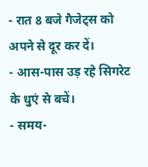- रात 8 बजे गैजेट्स को अपने से दूर कर दें।
- आस-पास उड़ रहे सिगरेट के धुएं से बचें।
- समय-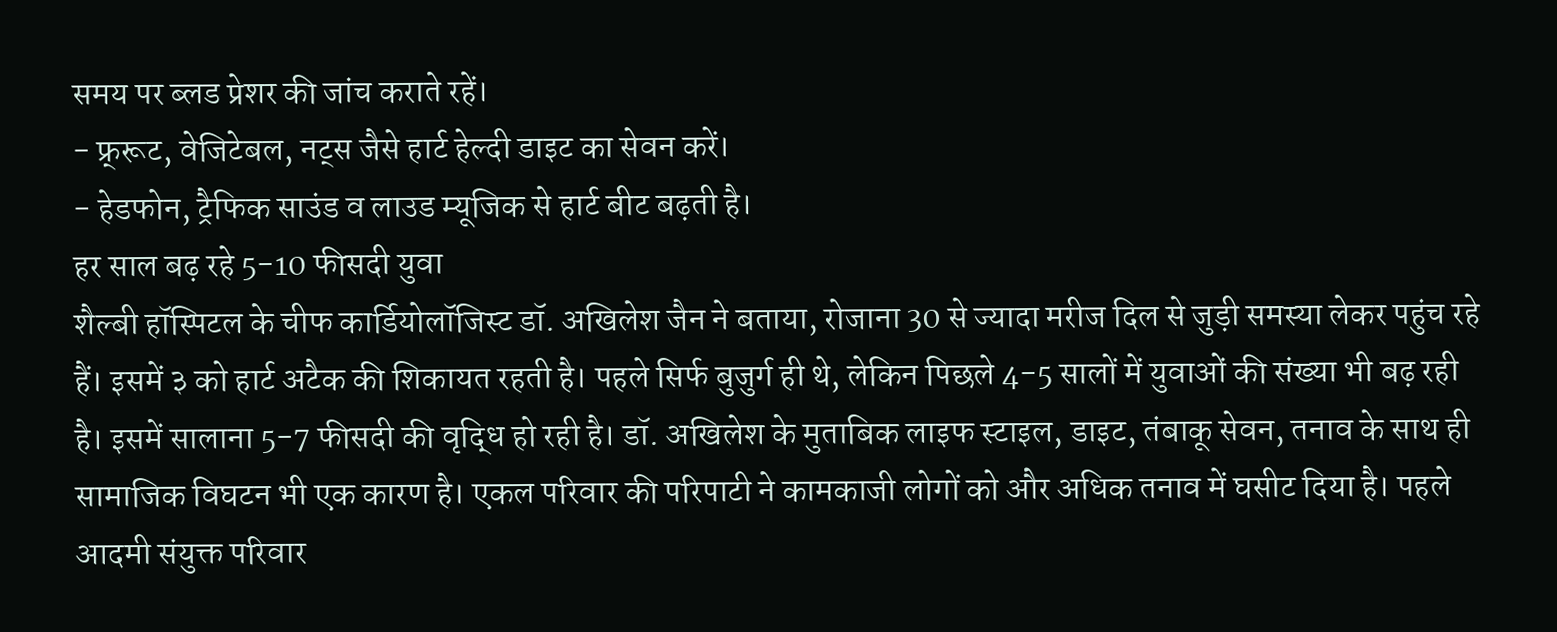समय पर ब्लड प्रेशर की जांच कराते रहें।
- फ्र्रूट, वेजिटेबल, नट्स जैसे हार्ट हेल्दी डाइट का सेवन करें।
- हेडफोन, ट्रैफिक साउंड व लाउड म्यूजिक से हार्ट बीट बढ़ती है।
हर साल बढ़ रहे 5-10 फीसदी युवा
शैल्बी हॉस्पिटल के चीफ कार्डियोलॉजिस्ट डॉ. अखिलेश जैन ने बताया, रोजाना 30 से ज्यादा मरीज दिल से जुड़ी समस्या लेकर पहुंच रहे हैं। इसमें ३ को हार्ट अटैक की शिकायत रहती है। पहले सिर्फ बुजुर्ग ही थे, लेकिन पिछले 4-5 सालों में युवाओं की संख्या भी बढ़ रही है। इसमें सालाना 5-7 फीसदी की वृद्धि हो रही है। डॉ. अखिलेश के मुताबिक लाइफ स्टाइल, डाइट, तंबाकू सेवन, तनाव के साथ ही सामाजिक विघटन भी एक कारण है। एकल परिवार की परिपाटी ने कामकाजी लोगों को और अधिक तनाव में घसीट दिया है। पहले आदमी संयुक्त परिवार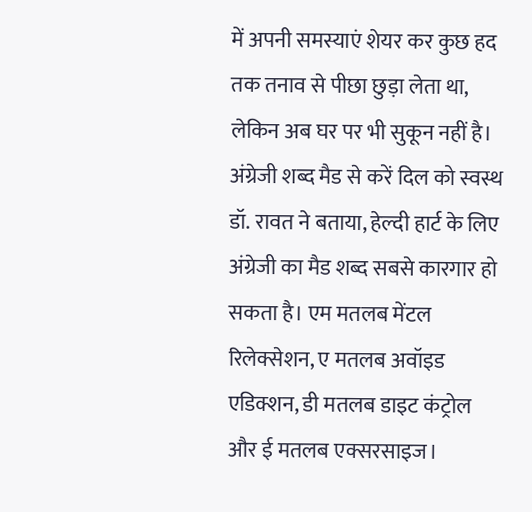में अपनी समस्याएं शेयर कर कुछ हद तक तनाव से पीछा छुड़ा लेता था, लेकिन अब घर पर भी सुकून नहीं है।
अंग्रेजी शब्द मैड से करें दिल को स्वस्थ
डॉ. रावत ने बताया, हेल्दी हार्ट के लिए अंग्रेजी का मैड शब्द सबसे कारगार हो सकता है। एम मतलब मेंटल रिलेक्सेशन, ए मतलब अवॉइड एडिक्शन, डी मतलब डाइट कंट्रोल और ई मतलब एक्सरसाइज।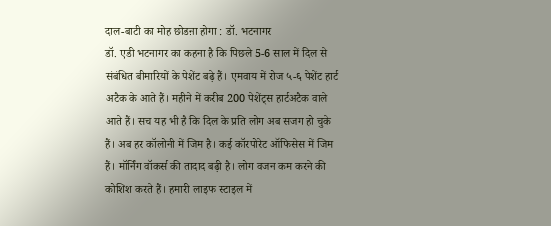दाल-बाटी का मोह छोडऩा होगा : डॉ. भटनागर
डॉ. एडी भटनागर का कहना है कि पिछले 5-6 साल में दिल से संबंधित बीमारियों के पेशेंट बढ़े हैं। एमवाय में रोज ५-६ पेशेंट हार्ट अटैक के आते हैं। महीने में करीब 200 पेशेंट्स हार्टअटैक वाले आते हैं। सच यह भी है कि दिल के प्रति लोग अब सजग हो चुके हैं। अब हर कॉलोनी में जिम है। कई कॉरपोरेट ऑफिसेस में जिम हैं। मॉर्निंग वॉकर्स की तादाद बढ़ी है। लोग वजन कम करने की कोशिश करते हैं। हमारी लाइफ स्टाइल में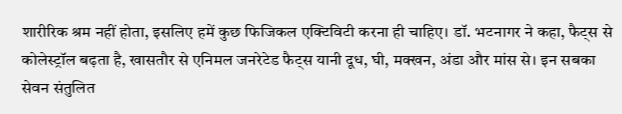शारीरिक श्रम नहीं होता, इसलिए हमें कुछ फिजिकल एक्टिविटी करना ही चाहिए। डॉ. भटनागर ने कहा, फैट्स से कोलेस्ट्रॉल बढ़ता है, खासतौर से एनिमल जनरेटेड फैट्स यानी दूध, घी, मक्खन, अंडा और मांस से। इन सबका सेवन संतुलित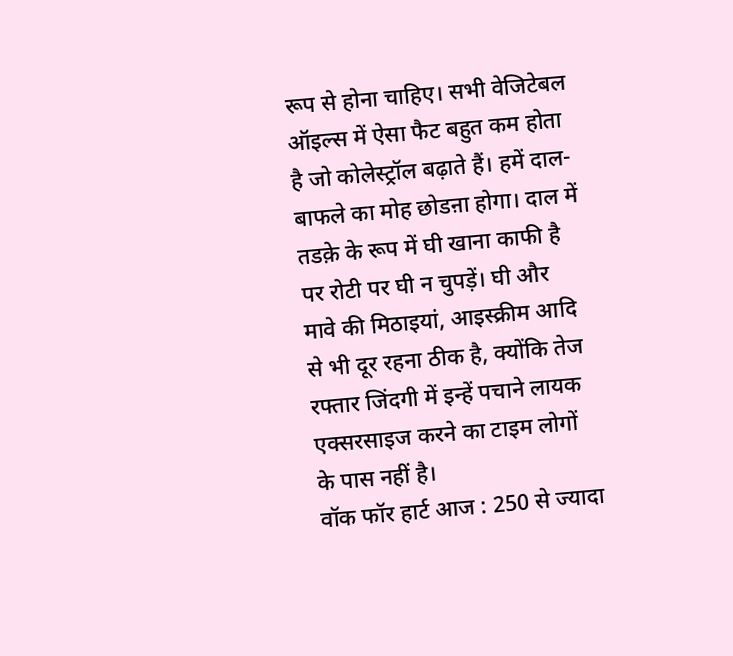रूप से होना चाहिए। सभी वेजिटेबल ऑइल्स में ऐसा फैट बहुत कम होता है जो कोलेस्ट्रॉल बढ़ाते हैं। हमें दाल-बाफले का मोह छोडऩा होगा। दाल में तडक़े के रूप में घी खाना काफी है पर रोटी पर घी न चुपड़ें। घी और मावे की मिठाइयां, आइस्क्रीम आदि से भी दूर रहना ठीक है, क्योंकि तेज रफ्तार जिंदगी में इन्हें पचाने लायक एक्सरसाइज करने का टाइम लोगों के पास नहीं है।
वॉक फॉर हार्ट आज : 250 से ज्यादा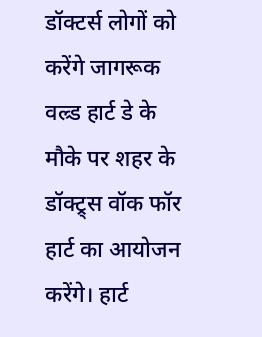डॉक्टर्स लोगों को करेंगे जागरूक
वल्र्ड हार्ट डे के मौके पर शहर के डॉक्ट्र्स वॉक फॉर हार्ट का आयोजन करेंगे। हार्ट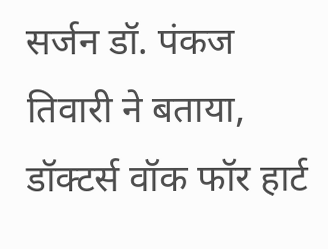सर्जन डॉ. पंकज तिवारी ने बताया, डॉक्टर्स वॉक फॉर हार्ट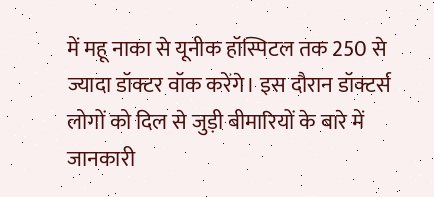में महू नाका से यूनीक हॉस्पिटल तक 250 से ज्यादा डॉक्टर वॉक करेंगे। इस दौरान डॉक्टर्स लोगों को दिल से जुड़ी बीमारियों के बारे में जानकारी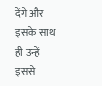देंगे और इसके साथ ही उन्हें इससे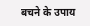बचने के उपाय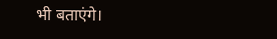भी बताएंगे।